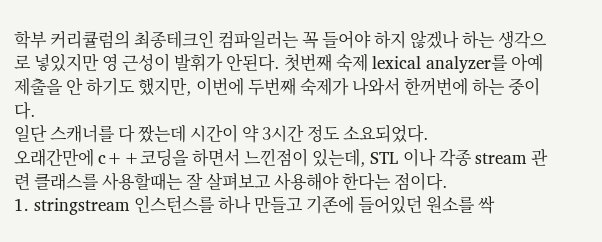학부 커리큘럼의 최종테크인 컴파일러는 꼭 들어야 하지 않겠나 하는 생각으로 넣있지만 영 근성이 발휘가 안된다. 첫번째 숙제 lexical analyzer를 아예 제출을 안 하기도 했지만, 이번에 두번째 숙제가 나와서 한꺼번에 하는 중이다.
일단 스캐너를 다 짰는데 시간이 약 3시간 정도 소요되었다.
오래간만에 c++코딩을 하면서 느낀점이 있는데, STL 이나 각종 stream 관련 클래스를 사용할때는 잘 살펴보고 사용해야 한다는 점이다.
1. stringstream 인스턴스를 하나 만들고 기존에 들어있던 원소를 싹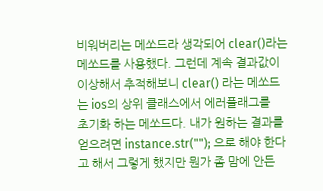비워버리는 메쏘드라 생각되어 clear()라는
메쏘드를 사용했다. 그런데 계속 결과값이 이상해서 추적해보니 clear() 라는 메쏘드는 ios의 상위 클래스에서 에러플래그를
초기화 하는 메쏘드다. 내가 원하는 결과를 얻으려면 instance.str(""); 으로 해야 한다고 해서 그렇게 했지만 뭔가 좀 맘에 안든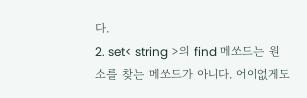다.
2. set< string >의 find 메쏘드는 원소를 찾는 메쏘드가 아니다. 어이없게도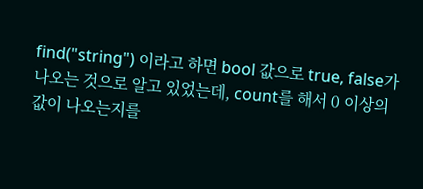find("string") 이라고 하면 bool 값으로 true, false가 나오는 것으로 알고 있었는데, count를 해서 0 이상의 값이 나오는지를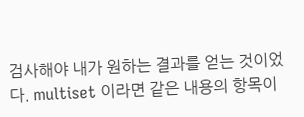검사해야 내가 원하는 결과를 얻는 것이었다. multiset 이라면 같은 내용의 항목이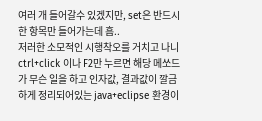여러 개 들어갈수 있겠지만, set은 반드시 한 항목만 들어가는데 흠..
저러한 소모적인 시행착오를 거치고 나니 ctrl+click 이나 F2만 누르면 해당 메쏘드가 무슨 일을 하고 인자값, 결과값이 깔금하게 정리되어있는 java+eclipse 환경이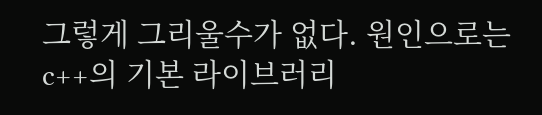그렇게 그리울수가 없다. 원인으로는 c++의 기본 라이브러리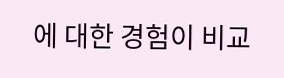에 대한 경험이 비교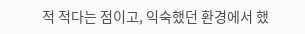적 적다는 점이고, 익숙했던 환경에서 했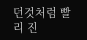던것처럼 빨리 진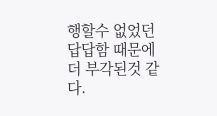행할수 없었던 답답함 때문에 더 부각된것 같다.